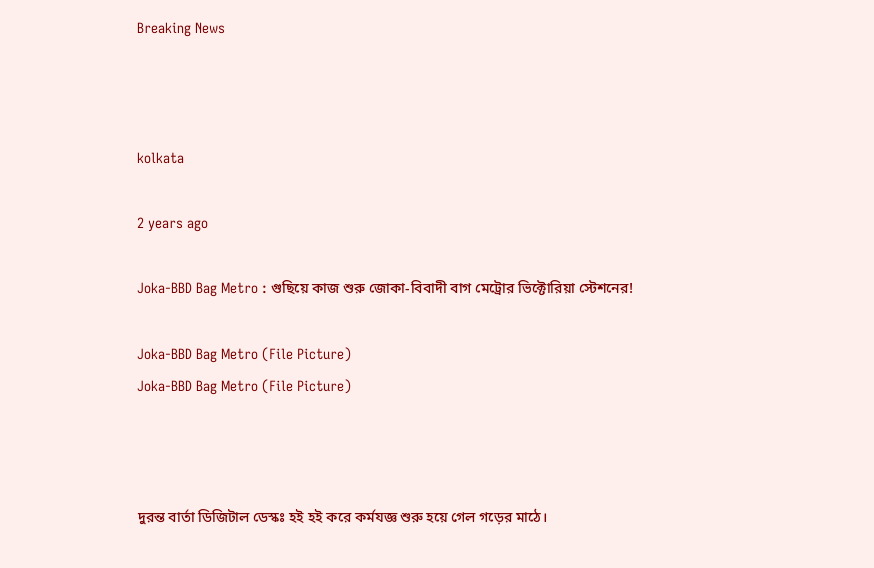Breaking News



kolkata

2 years ago

Joka-BBD Bag Metro : গুছিয়ে কাজ শুরু জোকা-বিবাদী বাগ মেট্রোর ভিক্টোরিয়া স্টেশনের!

Joka-BBD Bag Metro (File Picture)
Joka-BBD Bag Metro (File Picture)



দুরন্ত বার্তা ডিজিটাল ডেস্কঃ হই হই করে কর্মযজ্ঞ শুরু হয়ে গেল গড়ের মাঠে।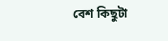বেশ কিছুটা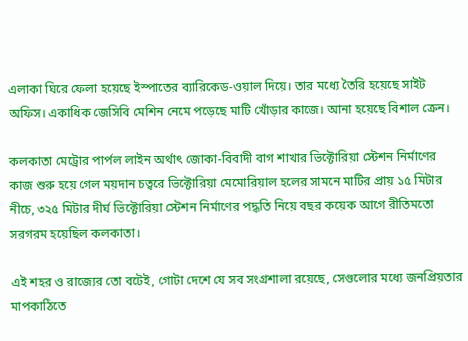এলাকা ঘিরে ফেলা হয়েছে ইস্পাতের ব্যারিকেড-ওয়াল দিয়ে। তার মধ্যে তৈরি হয়েছে সাইট অফিস। একাধিক জেসিবি মেশিন নেমে পড়েছে মাটি খোঁড়ার কাজে। আনা হয়েছে বিশাল ক্রেন।

কলকাতা মেট্রোর পার্পল লাইন অর্থাৎ জোকা-বিবাদী বাগ শাখার ভিক্টোরিয়া স্টেশন নির্মাণের কাজ শুরু হয়ে গেল ময়দান চত্বরে ভিক্টোরিয়া মেমোরিয়াল হলের সামনে মাটির প্রায় ১৫ মিটার নীচে, ৩২৫ মিটার দীর্ঘ ভিক্টোরিয়া স্টেশন নির্মাণের পদ্ধতি নিয়ে বছর কয়েক আগে রীতিমতো সরগরম হয়েছিল কলকাতা।

এই শহর ও রাজ্যের তো বটেই, গোটা দেশে যে সব সংগ্রশালা রয়েছে, সেগুলোর মধ্যে জনপ্রিয়তার মাপকাঠিতে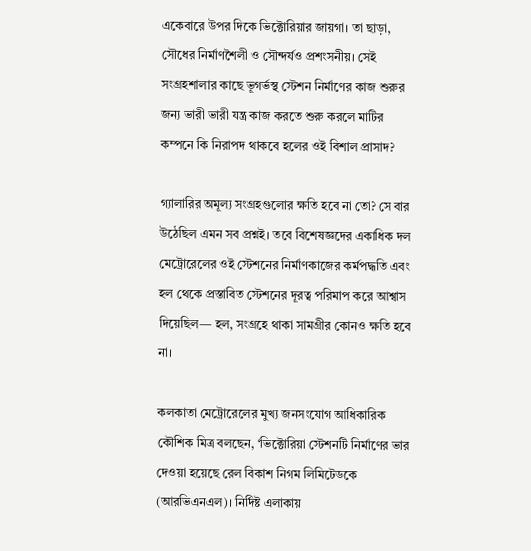একেবারে উপর দিকে ভিক্টোরিয়ার জায়গা। তা ছাড়া, সৌধের নির্মাণশৈলী ও সৌন্দর্যও প্রশংসনীয়। সেই সংগ্রহশালার কাছে ভূগর্ভস্থ স্টেশন নির্মাণের কাজ শুরুর জন্য ভারী ভারী যন্ত্র কাজ করতে শুরু করলে মাটির কম্পনে কি নিরাপদ থাকবে হলের ওই বিশাল প্রাসাদ?

গ্যালারির অমূল্য সংগ্রহগুলোর ক্ষতি হবে না তো? সে বার উঠেছিল এমন সব প্রশ্নই। তবে বিশেষজ্ঞদের একাধিক দল মেট্রোরেলের ওই স্টেশনের নির্মাণকাজের কর্মপদ্ধতি এবং হল থেকে প্রস্তাবিত স্টেশনের দূরত্ব পরিমাপ করে আশ্বাস দিয়েছিল— হল, সংগ্রহে থাকা সামগ্রীর কোনও ক্ষতি হবে না।

কলকাতা মেট্রোরেলের মুখ্য জনসংযোগ আধিকারিক কৌশিক মিত্র বলছেন, ‘ভিক্টোরিয়া স্টেশনটি নির্মাণের ভার দেওয়া হয়েছে রেল বিকাশ নিগম লিমিটেডকে (আরভিএনএল)। নির্দিষ্ট এলাকায়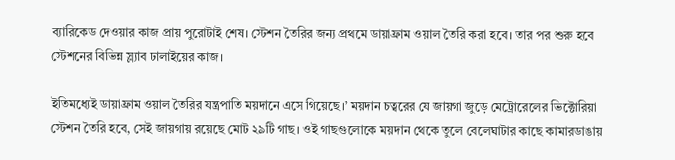ব্যারিকেড দেওয়ার কাজ প্রায় পুরোটাই শেষ। স্টেশন তৈরির জন্য প্রথমে ডায়াফ্রাম ওয়াল তৈরি করা হবে। তার পর শুরু হবে স্টেশনের বিভিন্ন স্ল্যাব ঢালাইয়ের কাজ।

ইতিমধ্যেই ডায়াফ্রাম ওয়াল তৈরির যন্ত্রপাতি ময়দানে এসে গিয়েছে।’ ময়দান চত্বরের যে জায়গা জুড়ে মেট্রোরেলের ভিক্টোরিয়া স্টেশন তৈরি হবে, সেই জায়গায় রয়েছে মোট ২৯টি গাছ। ওই গাছগুলোকে ময়দান থেকে তুলে বেলেঘাটার কাছে কামারডাঙায়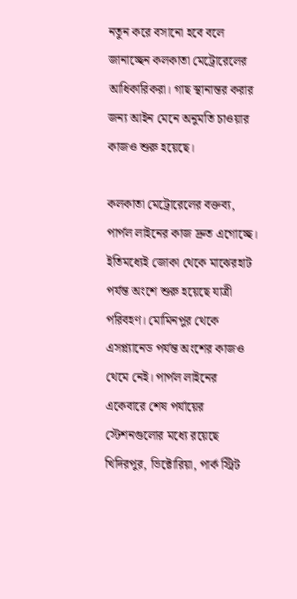নতুন করে বসানো হবে বলে জানাচ্ছেন কলকাতা মেট্রোরেলের আধিকারিকরা। গাছ স্থানান্তর করার জন্য আইন মেনে অনুমতি চাওয়ার কাজও শুরু হয়েছে।

কলকাতা মেট্রোরেলের বক্তব্য, পার্পল লাইনের কাজ দ্রুত এগোচ্ছে। ইতিমধ্যেই জোকা থেকে মাঝেরহাট পর্যন্ত অংশে শুরু হয়েছে যাত্রী পরিবহণ। মোমিনপুর থেকে এসপ্ল্যানেড পর্যন্ত অংশের কাজও থেমে নেই। পার্পল লাইনের একেবারে শেষ পর্যায়ের স্টেশনগুলোর মধ্যে রয়েছে খিদিরপুর, ভিক্টোরিয়া, পার্ক স্ট্রিট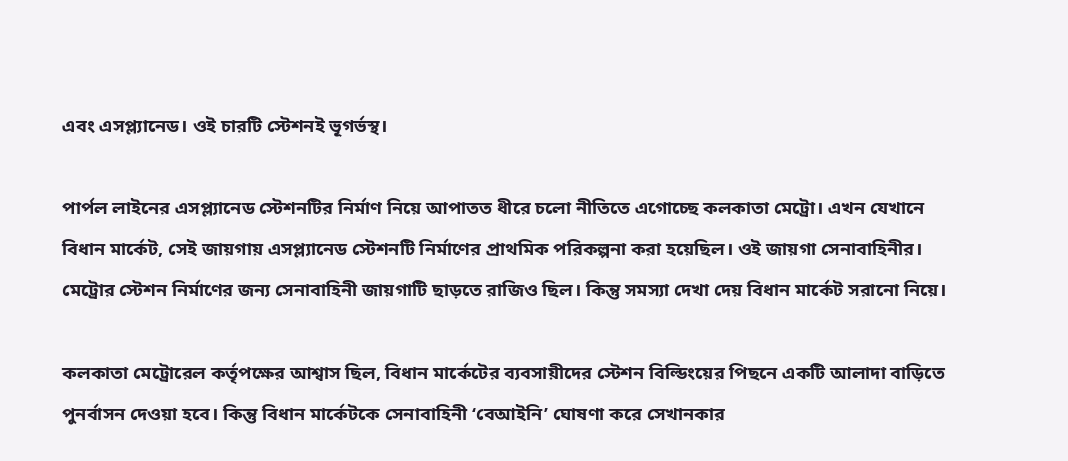এবং এসপ্ল্যানেড। ওই চারটি স্টেশনই ভূগর্ভস্থ।

পার্পল লাইনের এসপ্ল্যানেড স্টেশনটির নির্মাণ নিয়ে আপাতত ধীরে চলো নীতিতে এগোচ্ছে কলকাতা মেট্রো। এখন যেখানে বিধান মার্কেট, সেই জায়গায় এসপ্ল্যানেড স্টেশনটি নির্মাণের প্রাথমিক পরিকল্পনা করা হয়েছিল। ওই জায়গা সেনাবাহিনীর। মেট্রোর স্টেশন নির্মাণের জন্য সেনাবাহিনী জায়গাটি ছাড়তে রাজিও ছিল। কিন্তু সমস্যা দেখা দেয় বিধান মার্কেট সরানো নিয়ে।

কলকাতা মেট্রোরেল কর্তৃপক্ষের আশ্বাস ছিল, বিধান মার্কেটের ব্যবসায়ীদের স্টেশন বিল্ডিংয়ের পিছনে একটি আলাদা বাড়িতে পুনর্বাসন দেওয়া হবে। কিন্তু বিধান মার্কেটকে সেনাবাহিনী ‘বেআইনি’ ঘোষণা করে সেখানকার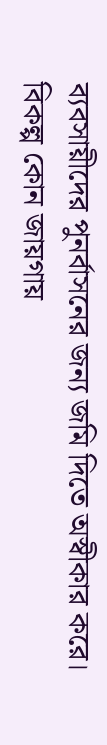ব্যবসায়ীদের পুনর্বাসনের জন্য জমি দিতে অস্বীকার করে। বিকল্প কোন জায়গায়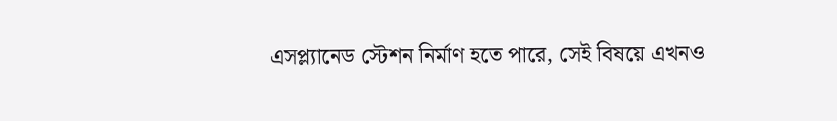এসপ্ল্যানেড স্টেশন নির্মাণ হতে পারে, সেই বিষয়ে এখনও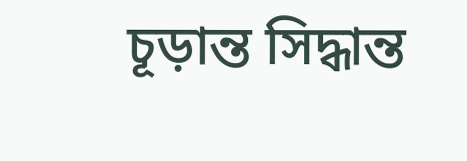চূড়ান্ত সিদ্ধান্ত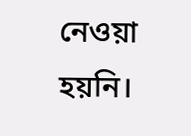নেওয়া হয়নি।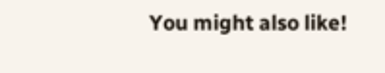You might also like!